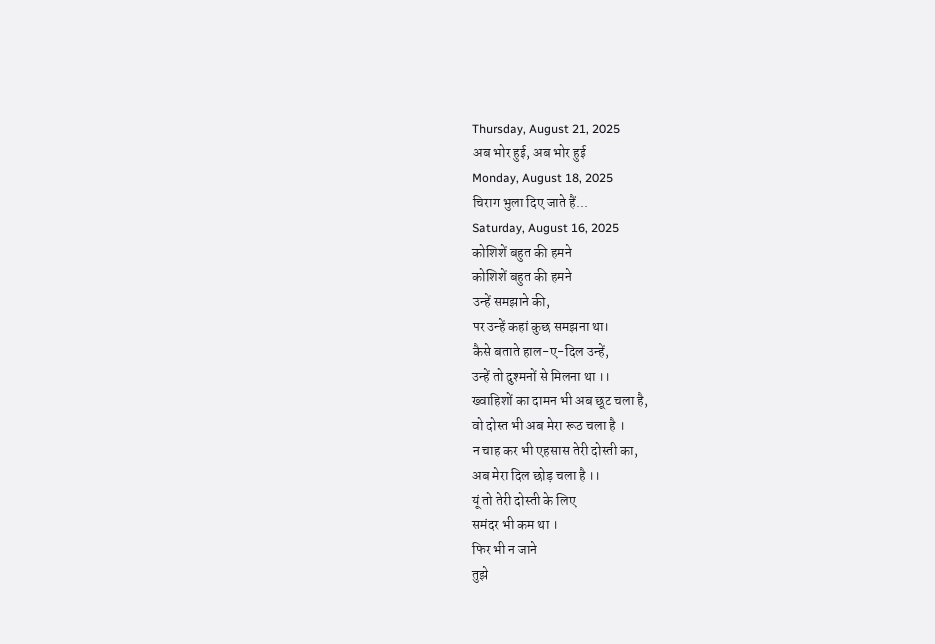Thursday, August 21, 2025
अब भोर हुई, अब भोर हुई
Monday, August 18, 2025
चिराग भुला दिए जाते हैं...
Saturday, August 16, 2025
कोशिशें बहुत की हमने
कोशिशें बहुत की हमने
उन्हें समझाने की,
पर उन्हें कहां कुछ समझना था।
कैसे बताते हाल-ए-दिल उन्हें,
उन्हें तो दुश्मनों से मिलना था ।।
ख्वाहिशों का दामन भी अब छूट चला है,
वो दोस्त भी अब मेरा रूठ चला है ।
न चाह कर भी एहसास तेरी दोस्ती का,
अब मेरा दिल छोड़ चला है ।।
यूं तो तेरी दोस्ती के लिए
समंदर भी कम था ।
फिर भी न जाने
तुझे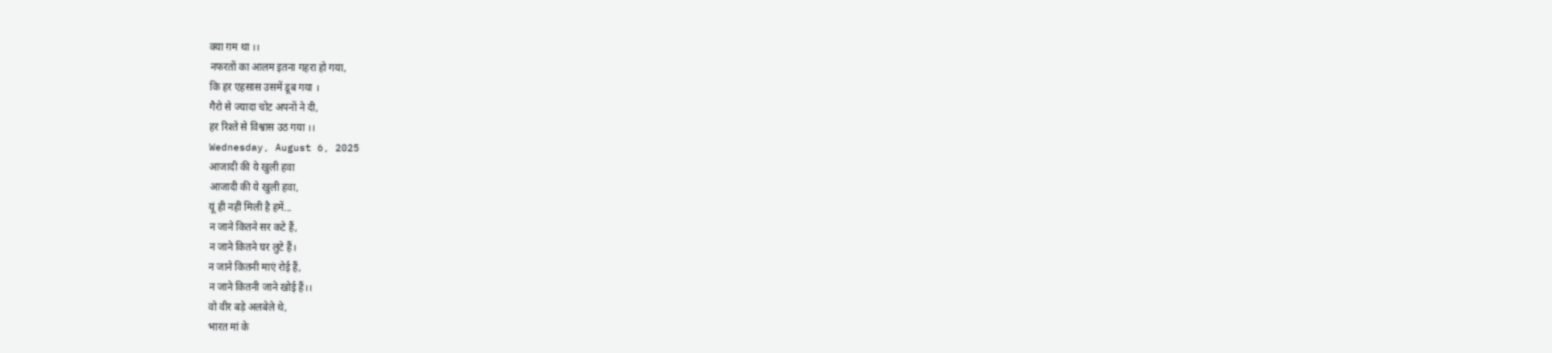क्या ग़म था ।।
नफरतों का आलम इतना गहरा हो गया,
कि हर एहसास उसमें डूब गया ।
गैरो से ज्यादा चोट अपनों ने दी,
हर रिश्ते से विश्वास उठ गया ।।
Wednesday, August 6, 2025
आजादी की ये खुली हवा
आजादी की ये खुली हवा,
यूं ही नहीं मिली है हमें...
न जाने कितने सर कटे हैं,
न जाने कितने घर लुटे हैं।
न जाने कितनी माएं रोई हैं,
न जाने कितनी जाने खोई हैं।।
वो वीर बड़े अलबेले थे,
भारत मां के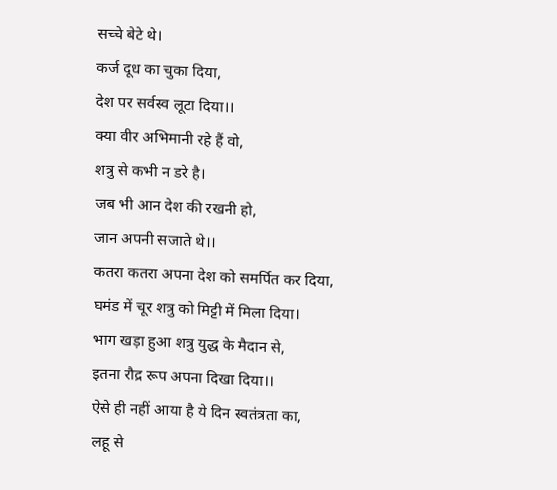सच्चे बेटे थे।
कर्ज दूध का चुका दिया,
देश पर सर्वस्व लूटा दिया।।
क्या वीर अभिमानी रहे हैं वो,
शत्रु से कभी न डरे है।
जब भी आन देश की रखनी हो,
जान अपनी सजाते थे।।
कतरा कतरा अपना देश को समर्पित कर दिया,
घमंड में चूर शत्रु को मिट्टी में मिला दिया।
भाग खड़ा हुआ शत्रु युद्ध के मैदान से,
इतना रौद्र रूप अपना दिखा दिया।।
ऐसे ही नहीं आया है ये दिन स्वतंत्रता का,
लहू से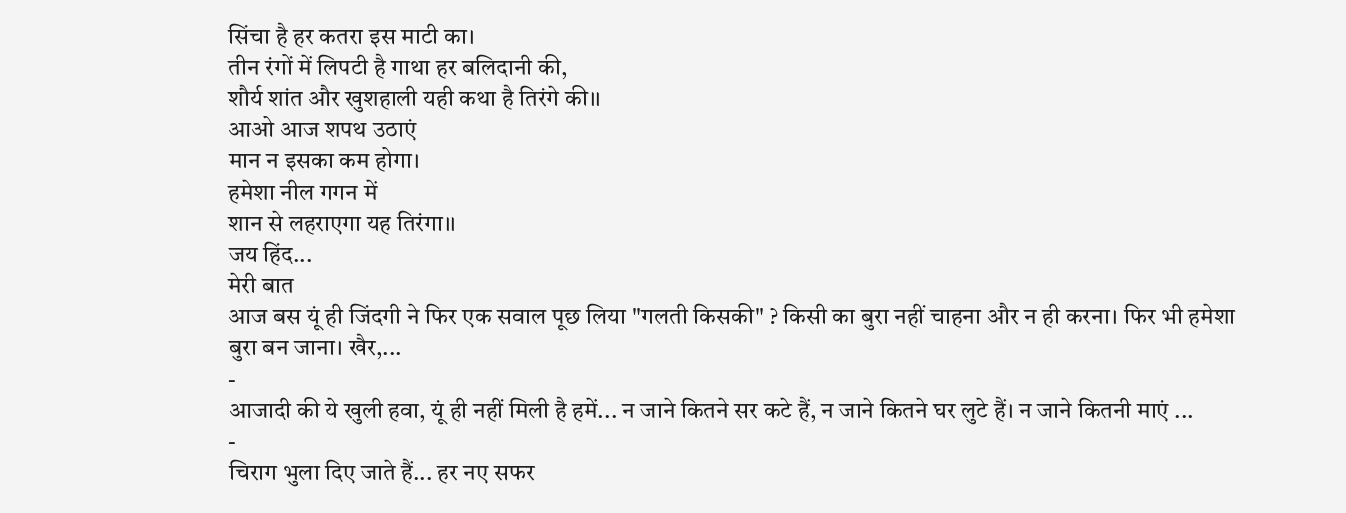सिंचा है हर कतरा इस माटी का।
तीन रंगों में लिपटी है गाथा हर बलिदानी की,
शौर्य शांत और खुशहाली यही कथा है तिरंगे की।।
आओ आज शपथ उठाएं
मान न इसका कम होगा।
हमेशा नील गगन में
शान से लहराएगा यह तिरंगा।।
जय हिंद...
मेरी बात
आज बस यूं ही जिंदगी ने फिर एक सवाल पूछ लिया "गलती किसकी" ? किसी का बुरा नहीं चाहना और न ही करना। फिर भी हमेशा बुरा बन जाना। खैर,...
-
आजादी की ये खुली हवा, यूं ही नहीं मिली है हमें... न जाने कितने सर कटे हैं, न जाने कितने घर लुटे हैं। न जाने कितनी माएं ...
-
चिराग भुला दिए जाते हैं... हर नए सफर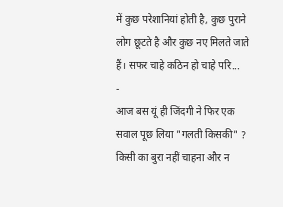में कुछ परेशानियां होती है, कुछ पुराने लोग छूटते है और कुछ नए मिलते जाते हैं। सफर चाहे कठिन हो चाहे परि...
-
आज बस यूं ही जिंदगी ने फिर एक सवाल पूछ लिया "गलती किसकी" ? किसी का बुरा नहीं चाहना और न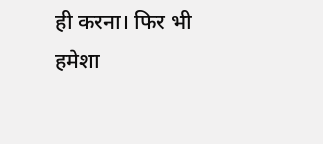ही करना। फिर भी हमेशा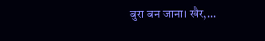बुरा बन जाना। खैर,...